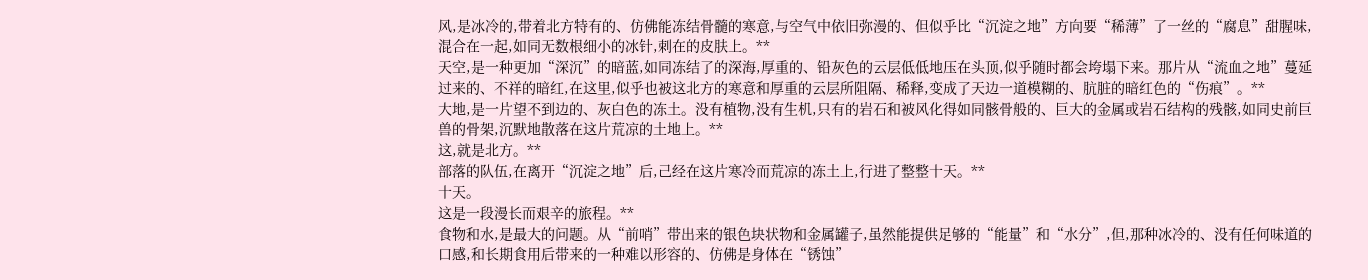风,是冰冷的,带着北方特有的、仿佛能冻结骨髓的寒意,与空气中依旧弥漫的、但似乎比“沉淀之地”方向要“稀薄”了一丝的“腐息”甜腥味,混合在一起,如同无数根细小的冰针,刺在的皮肤上。**
天空,是一种更加“深沉”的暗蓝,如同冻结了的深海,厚重的、铅灰色的云层低低地压在头顶,似乎随时都会垮塌下来。那片从“流血之地”蔓延过来的、不祥的暗红,在这里,似乎也被这北方的寒意和厚重的云层所阻隔、稀释,变成了天边一道模糊的、肮脏的暗红色的“伤痕”。**
大地,是一片望不到边的、灰白色的冻土。没有植物,没有生机,只有的岩石和被风化得如同骸骨般的、巨大的金属或岩石结构的残骸,如同史前巨兽的骨架,沉默地散落在这片荒凉的土地上。**
这,就是北方。**
部落的队伍,在离开“沉淀之地”后,己经在这片寒冷而荒凉的冻土上,行进了整整十天。**
十天。
这是一段漫长而艰辛的旅程。**
食物和水,是最大的问题。从“前哨”带出来的银色块状物和金属罐子,虽然能提供足够的“能量”和“水分”,但,那种冰冷的、没有任何味道的口感,和长期食用后带来的一种难以形容的、仿佛是身体在“锈蚀”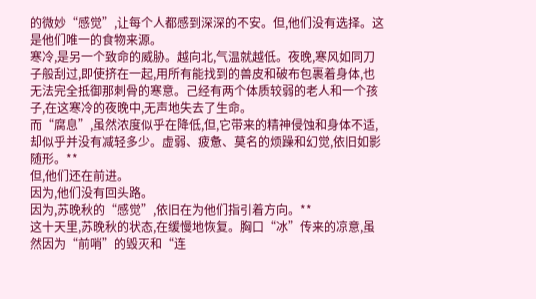的微妙“感觉”,让每个人都感到深深的不安。但,他们没有选择。这是他们唯一的食物来源。
寒冷,是另一个致命的威胁。越向北,气温就越低。夜晚,寒风如同刀子般刮过,即使挤在一起,用所有能找到的兽皮和破布包裹着身体,也无法完全抵御那刺骨的寒意。己经有两个体质较弱的老人和一个孩子,在这寒冷的夜晚中,无声地失去了生命。
而“腐息”,虽然浓度似乎在降低,但,它带来的精神侵蚀和身体不适,却似乎并没有减轻多少。虚弱、疲惫、莫名的烦躁和幻觉,依旧如影随形。**
但,他们还在前进。
因为,他们没有回头路。
因为,苏晚秋的“感觉”,依旧在为他们指引着方向。**
这十天里,苏晚秋的状态,在缓慢地恢复。胸口“冰”传来的凉意,虽然因为“前哨”的毁灭和“连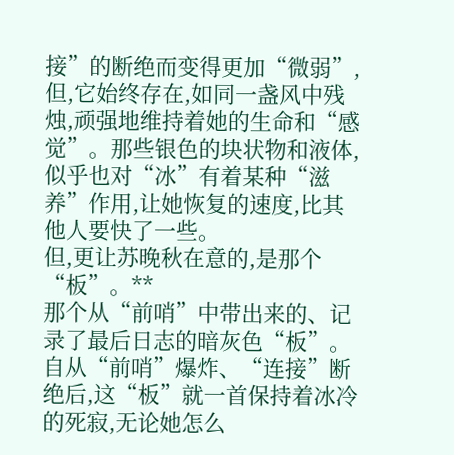接”的断绝而变得更加“微弱”,但,它始终存在,如同一盏风中残烛,顽强地维持着她的生命和“感觉”。那些银色的块状物和液体,似乎也对“冰”有着某种“滋养”作用,让她恢复的速度,比其他人要快了一些。
但,更让苏晚秋在意的,是那个“板”。**
那个从“前哨”中带出来的、记录了最后日志的暗灰色“板”。自从“前哨”爆炸、“连接”断绝后,这“板”就一首保持着冰冷的死寂,无论她怎么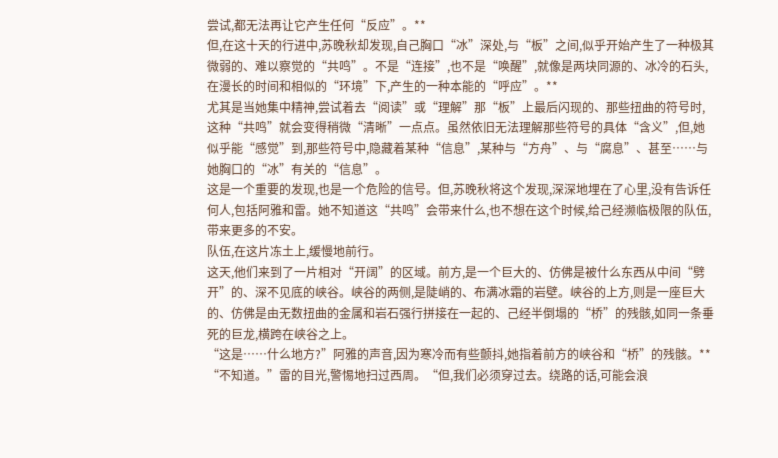尝试,都无法再让它产生任何“反应”。**
但,在这十天的行进中,苏晚秋却发现,自己胸口“冰”深处,与“板”之间,似乎开始产生了一种极其微弱的、难以察觉的“共鸣”。不是“连接”,也不是“唤醒”,就像是两块同源的、冰冷的石头,在漫长的时间和相似的“环境”下,产生的一种本能的“呼应”。**
尤其是当她集中精神,尝试着去“阅读”或“理解”那“板”上最后闪现的、那些扭曲的符号时,这种“共鸣”就会变得稍微“清晰”一点点。虽然依旧无法理解那些符号的具体“含义”,但,她似乎能“感觉”到,那些符号中,隐藏着某种“信息”,某种与“方舟”、与“腐息”、甚至……与她胸口的“冰”有关的“信息”。
这是一个重要的发现,也是一个危险的信号。但,苏晚秋将这个发现,深深地埋在了心里,没有告诉任何人,包括阿雅和雷。她不知道这“共鸣”会带来什么,也不想在这个时候,给己经濒临极限的队伍,带来更多的不安。
队伍,在这片冻土上,缓慢地前行。
这天,他们来到了一片相对“开阔”的区域。前方,是一个巨大的、仿佛是被什么东西从中间“劈开”的、深不见底的峡谷。峡谷的两侧,是陡峭的、布满冰霜的岩壁。峡谷的上方,则是一座巨大的、仿佛是由无数扭曲的金属和岩石强行拼接在一起的、己经半倒塌的“桥”的残骸,如同一条垂死的巨龙,横跨在峡谷之上。
“这是……什么地方?”阿雅的声音,因为寒冷而有些颤抖,她指着前方的峡谷和“桥”的残骸。**
“不知道。”雷的目光,警惕地扫过西周。“但,我们必须穿过去。绕路的话,可能会浪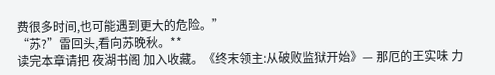费很多时间,也可能遇到更大的危险。”
“苏?”雷回头,看向苏晚秋。**
读完本章请把 夜湖书阁 加入收藏。《终末领主:从破败监狱开始》— 那厄的王实味 力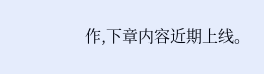作,下章内容近期上线。